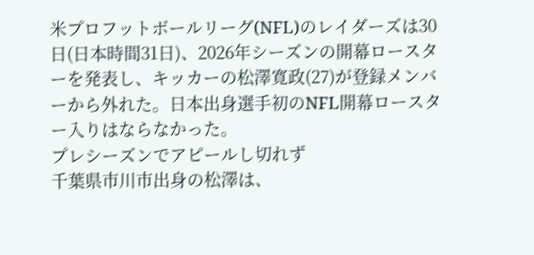米プロフットボールリーグ(NFL)のレイダーズは30日(日本時間31日)、2026年シーズンの開幕ロースターを発表し、キッカーの松澤寛政(27)が登録メンバーから外れた。日本出身選手初のNFL開幕ロースター入りはならなかった。
プレシーズンでアピールし切れず
千葉県市川市出身の松澤は、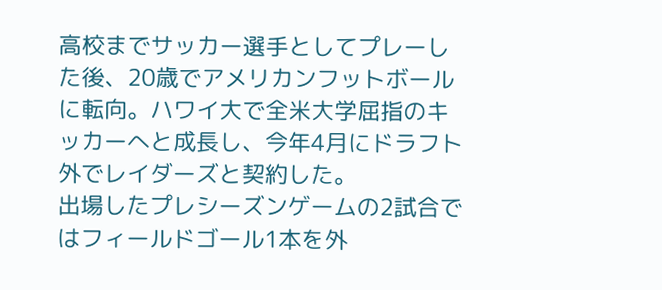高校までサッカー選手としてプレーした後、20歳でアメリカンフットボールに転向。ハワイ大で全米大学屈指のキッカーへと成長し、今年4月にドラフト外でレイダーズと契約した。
出場したプレシーズンゲームの2試合ではフィールドゴール1本を外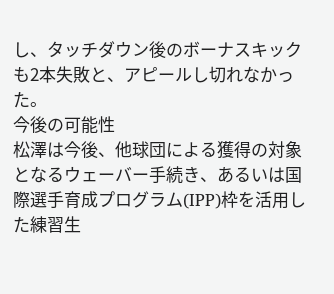し、タッチダウン後のボーナスキックも2本失敗と、アピールし切れなかった。
今後の可能性
松澤は今後、他球団による獲得の対象となるウェーバー手続き、あるいは国際選手育成プログラム(IPP)枠を活用した練習生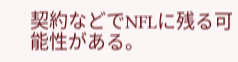契約などでNFLに残る可能性がある。